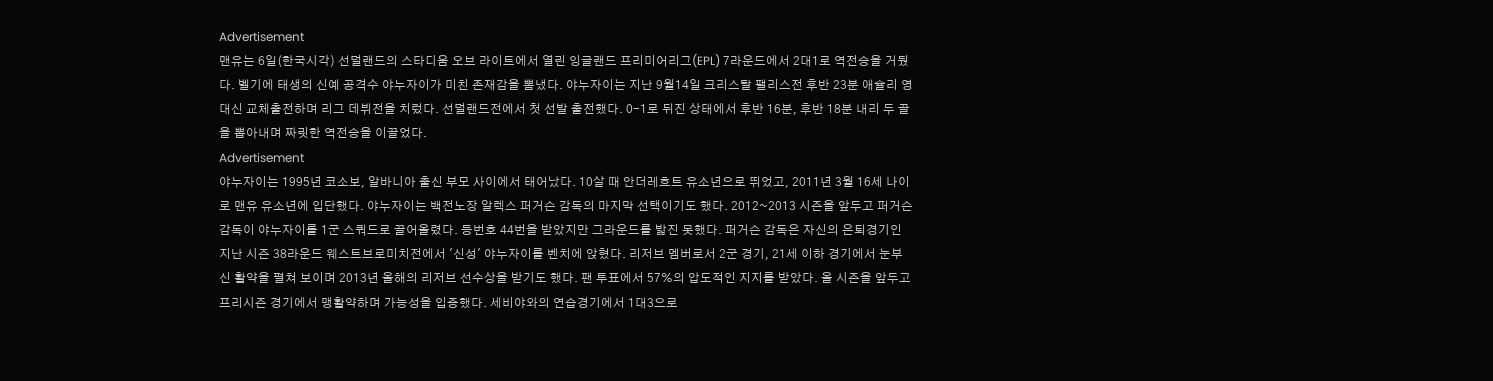Advertisement
맨유는 6일(한국시각) 선덜랜드의 스타디움 오브 라이트에서 열린 잉글랜드 프리미어리그(EPL) 7라운드에서 2대1로 역전승을 거뒀다. 벨기에 태생의 신예 공격수 야누자이가 미친 존재감을 뽐냈다. 야누자이는 지난 9월14일 크리스탈 팰리스전 후반 23분 애슐리 영 대신 교체출전하며 리그 데뷔전을 치렀다. 선덜랜드전에서 첫 선발 출전했다. 0-1로 뒤진 상태에서 후반 16분, 후반 18분 내리 두 골을 뽑아내며 짜릿한 역전승을 이끌었다.
Advertisement
야누자이는 1995년 코소보, 알바니아 출신 부모 사이에서 태어났다. 10살 때 안더레흐트 유소년으로 뛰었고, 2011년 3월 16세 나이로 맨유 유소년에 입단했다. 야누자이는 백전노장 알렉스 퍼거슨 감독의 마지막 선택이기도 했다. 2012~2013 시즌을 앞두고 퍼거슨 감독이 야누자이를 1군 스쿼드로 끌어올렸다. 등번호 44번을 받았지만 그라운드를 밟진 못했다. 퍼거슨 감독은 자신의 은퇴경기인 지난 시즌 38라운드 웨스트브로미치전에서 '신성' 야누자이를 벤치에 앉혔다. 리저브 멤버로서 2군 경기, 21세 이하 경기에서 눈부신 활약을 펼쳐 보이며 2013년 올해의 리저브 선수상을 받기도 했다. 팬 투표에서 57%의 압도적인 지지를 받았다. 올 시즌을 앞두고 프리시즌 경기에서 맹활약하며 가능성을 입증했다. 세비야와의 연습경기에서 1대3으로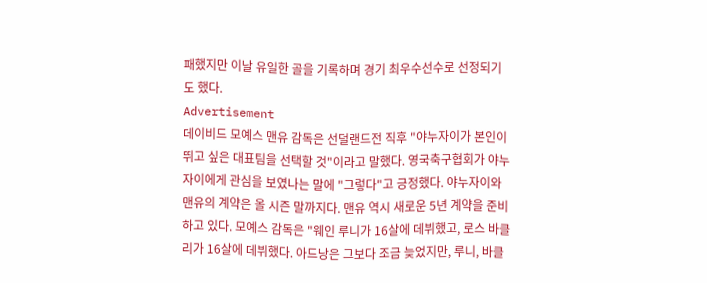패했지만 이날 유일한 골을 기록하며 경기 최우수선수로 선정되기도 했다.
Advertisement
데이비드 모예스 맨유 감독은 선덜랜드전 직후 "야누자이가 본인이 뛰고 싶은 대표팀을 선택할 것"이라고 말했다. 영국축구협회가 야누자이에게 관심을 보였나는 말에 "그렇다"고 긍정했다. 야누자이와 맨유의 계약은 올 시즌 말까지다. 맨유 역시 새로운 5년 계약을 준비하고 있다. 모예스 감독은 "웨인 루니가 16살에 데뷔했고, 로스 바클리가 16살에 데뷔했다. 아드낭은 그보다 조금 늦었지만, 루니, 바클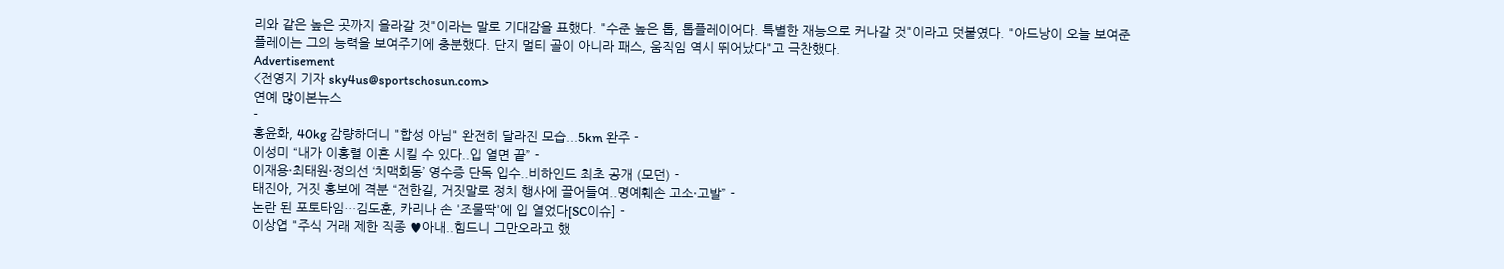리와 같은 높은 곳까지 올라갈 것"이라는 말로 기대감을 표했다. "수준 높은 톱, 톱플레이어다. 특별한 재능으로 커나갈 것"이라고 덧붙였다. "아드낭이 오늘 보여준 플레이는 그의 능력을 보여주기에 충분했다. 단지 멀티 골이 아니라 패스, 움직임 역시 뛰어났다"고 극찬했다.
Advertisement
<전영지 기자 sky4us@sportschosun.com>
연예 많이본뉴스
-
홍윤화, 40kg 감량하더니 "합성 아님" 완전히 달라진 모습...5km 완주 -
이성미 “내가 이홍렬 이혼 시킬 수 있다..입 열면 끝” -
이재용·최태원·정의선 ‘치맥회동’ 영수증 단독 입수..비하인드 최초 공개 (모던) -
태진아, 거짓 홍보에 격분 “전한길, 거짓말로 정치 행사에 끌어들여..명예훼손 고소·고발” -
논란 된 포토타임…김도훈, 카리나 손 '조물딱'에 입 열었다[SC이슈] -
이상엽 "주식 거래 제한 직종 ♥아내..힘드니 그만오라고 했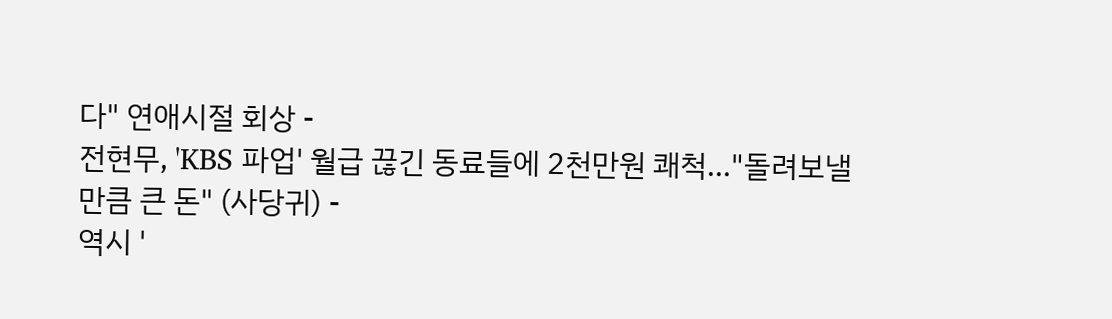다" 연애시절 회상 -
전현무, 'KBS 파업' 월급 끊긴 동료들에 2천만원 쾌척..."돌려보낼 만큼 큰 돈" (사당귀) -
역시 '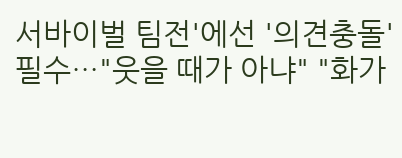서바이벌 팀전'에선 '의견충돌' 필수…"웃을 때가 아냐" "화가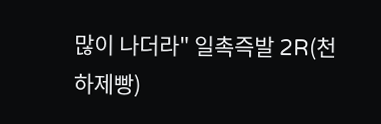많이 나더라" 일촉즉발 2R(천하제빵)